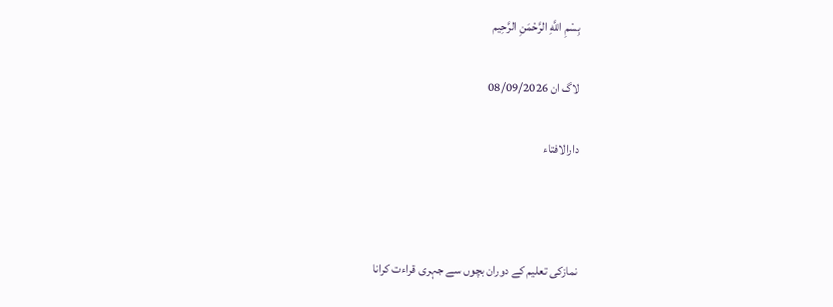بِسْمِ اللَّهِ الرَّحْمَنِ الرَّحِيم

لاگ ان 08/09/2026

دارالافتاء



نمازکی تعلیم کے دوران بچوں سے جہری قراءت کرانا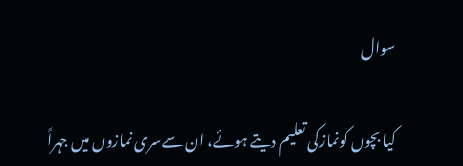سوال

کیا بچوں کونمازکی تعلیم دیتے ہوئے، ان سےسری نمازوں میں جہراً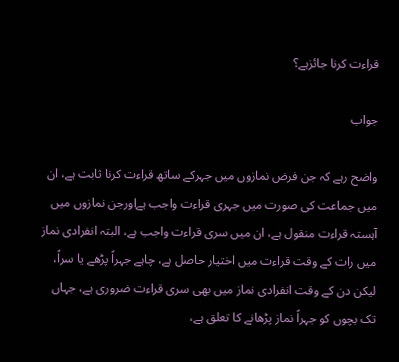قراءت کرنا جائزہے؟

جواب

واضح رہے کہ جن فرض نمازوں میں جہرکے ساتھ قراءت کرنا ثابت ہے، ان میں جماعت کی صورت میں جہری قراءت واجب ہےاورجن نمازوں میں آہستہ قراءت منقول ہے، ان میں سری قراءت واجب ہے، البتہ انفرادی نماز میں رات کے وقت قراءت میں اختیار حاصل ہے، چاہے جہراً پڑھے یا سراً، لیکن دن کے وقت انفرادی نماز میں بھی سری قراءت ضروری ہے، جہاں تک بچوں کو جہراً نماز پڑھانے کا تعلق ہے،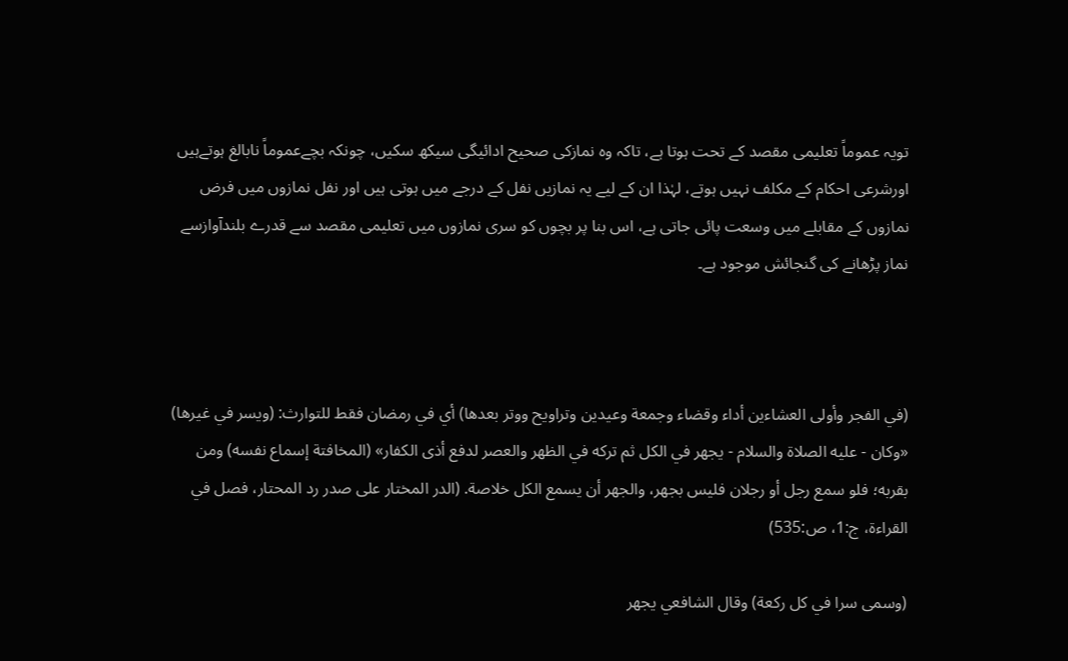تویہ عموماً تعلیمی مقصد کے تحت ہوتا ہے، تاکہ وہ نمازکی صحیح ادائیگی سیکھ سکیں، چونکہ بچےعموماً نابالغ ہوتےہیں اورشرعی احکام کے مکلف نہیں ہوتے، لہٰذا ان کے لیے یہ نمازیں نفل کے درجے میں ہوتی ہیں اور نفل نمازوں میں فرض نمازوں کے مقابلے میں وسعت پائی جاتی ہے، اس بنا پر بچوں کو سری نمازوں میں تعلیمی مقصد سے قدرے بلندآوازسے نماز پڑھانے کی گنجائش موجود ہے۔



(في الفجر وأولى العشاءين أداء وقضاء وجمعة وعيدين وتراويح ووتر بعدها) أي في رمضان فقط للتوارث: (ويسر في غيرها) «وكان - عليه الصلاة والسلام - يجهر في الكل ثم تركه في الظهر والعصر لدفع أذى الكفار» (المخافتة إسماع نفسه) ومن بقربه؛ فلو سمع رجل أو رجلان فليس بجهر، والجهر أن يسمع الكل خلاصة. (الدر المختار على صدر رد المحتار، فصل في القراءة، ج:1، ص:535)

(وسمى سرا في كل ركعة) وقال الشافعي يجهر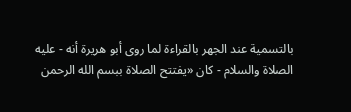بالتسمية عند الجهر بالقراءة لما روى أبو هريرة أنه - عليه الصلاة والسلام - كان «يفتتح الصلاة ببسم الله الرحمن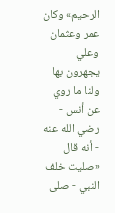الرحيم» وكان عمر وعثمان وعلي يجهرون بها ولنا ما روي عن أنس - رضي الله عنه - أنه قال «صليت خلف النبي - صلى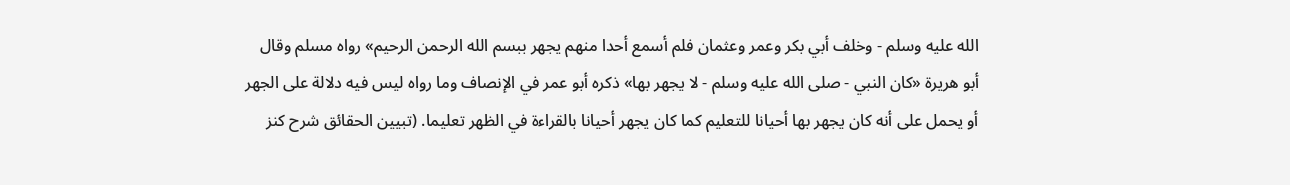الله عليه وسلم - وخلف أبي بكر وعمر وعثمان فلم أسمع أحدا منهم يجهر ببسم الله الرحمن الرحيم» رواه مسلم وقال أبو هريرة «كان النبي - صلى الله عليه وسلم - لا يجهر بها» ذكره أبو عمر في الإنصاف وما رواه ليس فيه دلالة على الجهر أو يحمل على أنه كان يجهر بها أحيانا للتعليم كما كان يجهر أحيانا بالقراءة في الظهر تعليما. (تبيين الحقائق شرح كنز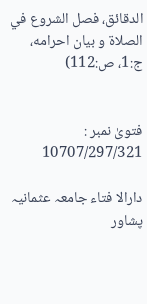الدقائق، فصل الشروع في الصلاة و بيان احرامه، ج:1، ص:112)


فتویٰ نمبر : 10707/297/321

دارالا فتاء جامعہ عثمانیہ پشاور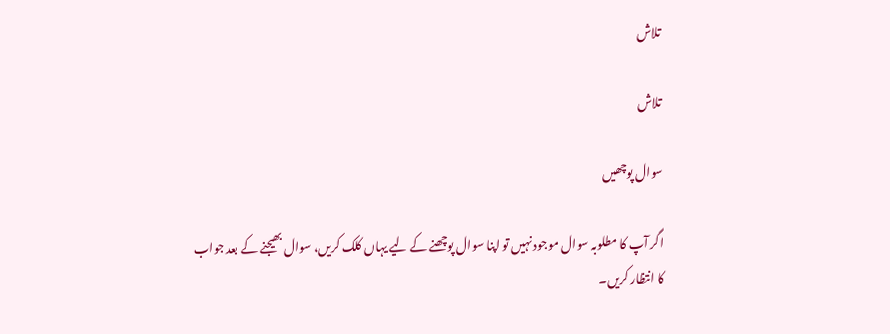تلاش

تلاش

سوال پوچھیں

اگر آپ کا مطلوبہ سوال موجود نہیں تو اپنا سوال پوچھنے کے لیے یہاں کلک کریں، سوال بھیجنے کے بعد جواب کا انتظار کریں۔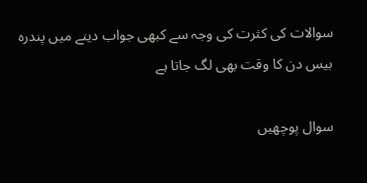سوالات کی کثرت کی وجہ سے کبھی جواب دینے میں پندرہ بیس دن کا وقت بھی لگ جاتا ہے

سوال پوچھیں